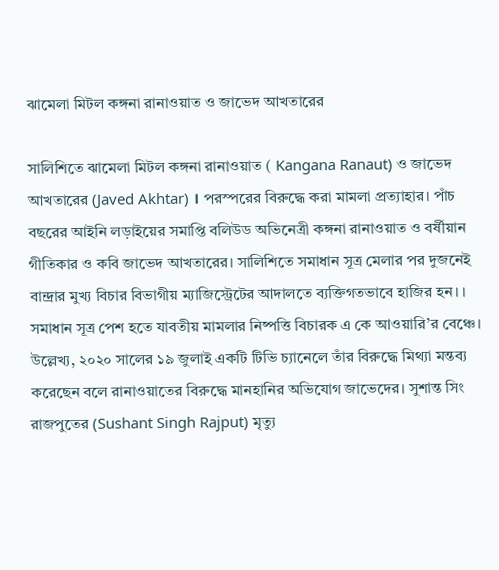ঝামেলা মিটল কঙ্গনা রানাওয়াত ও জাভেদ আখতারের

সালিশিতে ঝামেলা মিটল কঙ্গনা রানাওয়াত ( Kangana Ranaut) ও জাভেদ আখতারের (Javed Akhtar) । পরস্পরের বিরুদ্ধে করা মামলা প্রত্যাহার। পাঁচ বছরের আইনি লড়াইয়ের সমাপ্তি বলিউড অভিনেত্রী কঙ্গনা রানাওয়াত ও বর্ষীয়ান গীতিকার ও কবি জাভেদ আখতারের। সালিশিতে সমাধান সূত্র মেলার পর দুজনেই বান্দ্রার মুখ্য বিচার বিভাগীয় ম্যাজিস্ট্রেটের আদালতে ব্যক্তিগতভাবে হাজির হন। । সমাধান সূত্র পেশ হতে যাবতীয় মামলার নিষ্পত্তি বিচারক এ কে আওয়ারি’র বেঞ্চে। উল্লেখ্য, ২০২০ সালের ১৯ জুলাই একটি টিভি চ্যানেলে তাঁর বিরুদ্ধে মিথ্যা মন্তব্য করেছেন বলে রানাওয়াতের বিরুদ্ধে মানহানির অভিযোগ জাভেদের। সুশান্ত সিং রাজপুতের (Sushant Singh Rajput) মৃত্যু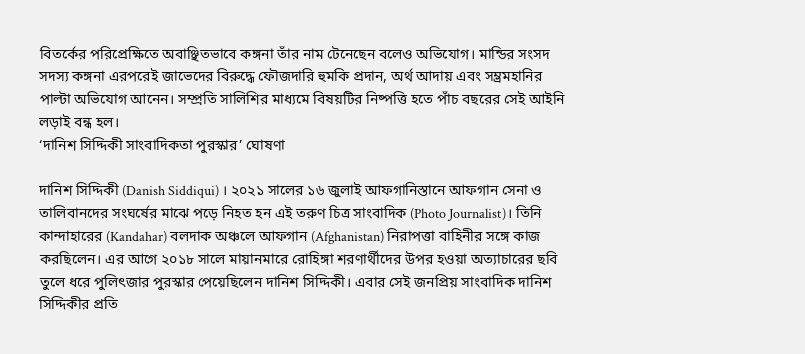বিতর্কের পরিপ্রেক্ষিতে অবাঞ্ছিতভাবে কঙ্গনা তাঁর নাম টেনেছেন বলেও অভিযোগ। মান্ডির সংসদ সদস্য কঙ্গনা এরপরেই জাভেদের বিরুদ্ধে ফৌজদারি হুমকি প্রদান, অর্থ আদায় এবং সম্ভ্রমহানির পাল্টা অভিযোগ আনেন। সম্প্রতি সালিশির মাধ্যমে বিষয়টির নিষ্পত্তি হতে পাঁচ বছরের সেই আইনি লড়াই বন্ধ হল।
‘দানিশ সিদ্দিকী সাংবাদিকতা পুরস্কার’ ঘোষণা

দানিশ সিদ্দিকী (Danish Siddiqui) । ২০২১ সালের ১৬ জুলাই আফগানিস্তানে আফগান সেনা ও তালিবানদের সংঘর্ষের মাঝে পড়ে নিহত হন এই তরুণ চিত্র সাংবাদিক (Photo Journalist)। তিনি কান্দাহারের (Kandahar) বলদাক অঞ্চলে আফগান (Afghanistan) নিরাপত্তা বাহিনীর সঙ্গে কাজ করছিলেন। এর আগে ২০১৮ সালে মায়ানমারে রোহিঙ্গা শরণার্থীদের উপর হওয়া অত্যাচারের ছবি তুলে ধরে পুলিৎজার পুরস্কার পেয়েছিলেন দানিশ সিদ্দিকী। এবার সেই জনপ্রিয় সাংবাদিক দানিশ সিদ্দিকীর প্রতি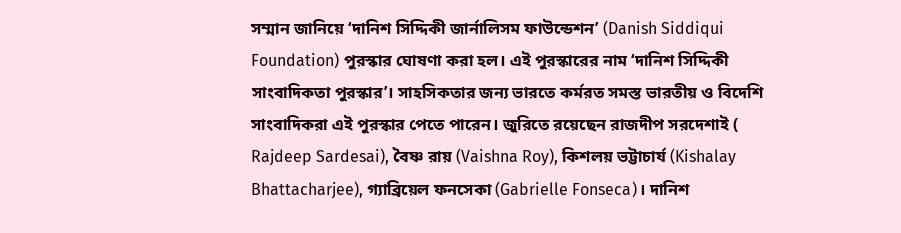সম্মান জানিয়ে ‘দানিশ সিদ্দিকী জার্নালিসম ফাউন্ডেশন’ (Danish Siddiqui Foundation) পুরস্কার ঘোষণা করা হল। এই পুরস্কারের নাম ‘দানিশ সিদ্দিকী সাংবাদিকতা পুরস্কার’। সাহসিকতার জন্য ভারতে কর্মরত সমস্ত ভারতীয় ও বিদেশি সাংবাদিকরা এই পুরস্কার পেতে পারেন। জুরিতে রয়েছেন রাজদীপ সরদেশাই ( Rajdeep Sardesai), বৈষ্ণ রায় (Vaishna Roy), কিশলয় ভট্টাচার্য (Kishalay Bhattacharjee), গ্যাব্রিয়েল ফনসেকা (Gabrielle Fonseca)। দানিশ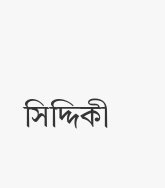সিদ্দিকী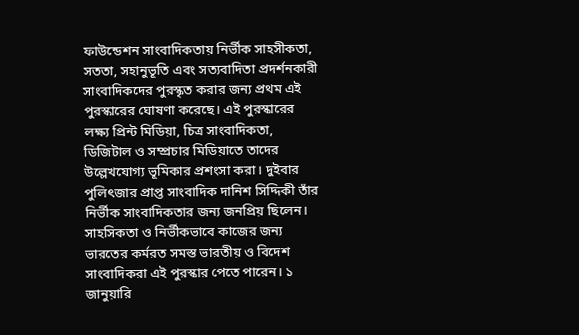ফাউন্ডেশন সাংবাদিকতায় নির্ভীক সাহসীকতা, সততা, সহানুভূতি এবং সত্যবাদিতা প্রদর্শনকারী সাংবাদিকদের পুরস্কৃত করার জন্য প্রথম এই পুরস্কারের ঘোষণা করেছে। এই পুরস্কারের লক্ষ্য প্রিন্ট মিডিয়া, চিত্র সাংবাদিকতা, ডিজিটাল ও সম্প্রচার মিডিয়াতে তাদের উল্লেখযোগ্য ভূমিকার প্রশংসা করা। দুইবার পুলিৎজার প্রাপ্ত সাংবাদিক দানিশ সিদ্দিকী তাঁর নির্ভীক সাংবাদিকতার জন্য জনপ্রিয় ছিলেন। সাহসিকতা ও নির্ভীকভাবে কাজের জন্য ভারতের কর্মরত সমস্ত ভারতীয় ও বিদেশ সাংবাদিকরা এই পুরস্কার পেতে পারেন। ১ জানুয়ারি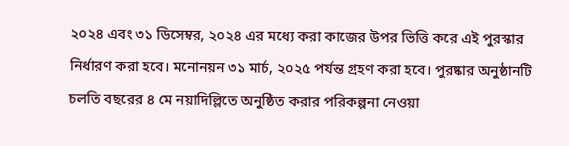২০২৪ এবং ৩১ ডিসেম্বর, ২০২৪ এর মধ্যে করা কাজের উপর ভিত্তি করে এই পুরস্কার নির্ধারণ করা হবে। মনোনয়ন ৩১ মার্চ, ২০২৫ পর্যন্ত গ্রহণ করা হবে। পুরষ্কার অনুষ্ঠানটি চলতি বছরের ৪ মে নয়াদিল্লিতে অনুষ্ঠিত করার পরিকল্পনা নেওয়া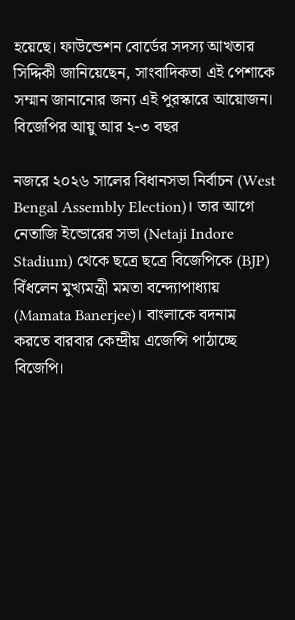হয়েছে। ফাউন্ডেশন বোর্ডের সদস্য আখতার সিদ্দিকী জানিয়েছেন, সাংবাদিকতা এই পেশাকে সম্মান জানানোর জন্য এই পুরস্কারে আয়োজন।
বিজেপির আয়ু আর ২-৩ বছর

নজরে ২০২৬ সালের বিধানসভা নির্বাচন (West Bengal Assembly Election)। তার আগে নেতাজি ইন্ডোরের সভা (Netaji Indore Stadium) থেকে ছত্রে ছত্রে বিজেপিকে (BJP) বিঁধলেন মুখ্যমন্ত্রী মমতা বন্দ্যোপাধ্যায় (Mamata Banerjee)। বাংলাকে বদনাম করতে বারবার কেন্দ্রীয় এজেন্সি পাঠাচ্ছে বিজেপি।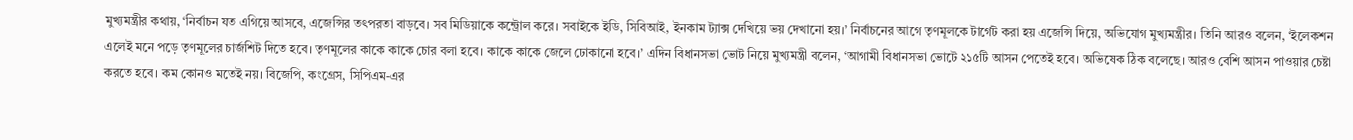মুখ্যমন্ত্রীর কথায়, ‘নির্বাচন যত এগিয়ে আসবে, এজেন্সির তৎপরতা বাড়বে। সব মিডিয়াকে কন্ট্রোল করে। সবাইকে ইডি, সিবিআই, ইনকাম ট্যাক্স দেখিয়ে ভয় দেখানো হয়।’ নির্বাচনের আগে তৃণমূলকে টার্গেট করা হয় এজেন্সি দিয়ে, অভিযোগ মুখ্যমন্ত্রীর। তিনি আরও বলেন, ‘ইলেকশন এলেই মনে পড়ে তৃণমূলের চার্জশিট দিতে হবে। তৃণমূলের কাকে কাকে চোর বলা হবে। কাকে কাকে জেলে ঢোকানো হবে।’ এদিন বিধানসভা ভোট নিয়ে মুখ্যমন্ত্রী বলেন, ‘আগামী বিধানসভা ভোটে ২১৫টি আসন পেতেই হবে। অভিষেক ঠিক বলেছে। আরও বেশি আসন পাওয়ার চেষ্টা করতে হবে। কম কোনও মতেই নয়। বিজেপি, কংগ্রেস, সিপিএম-এর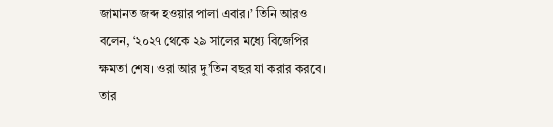জামানত জব্দ হওয়ার পালা এবার।’ তিনি আরও বলেন, ‘২০২৭ থেকে ২৯ সালের মধ্যে বিজেপির ক্ষমতা শেষ। ওরা আর দু’তিন বছর যা করার করবে। তার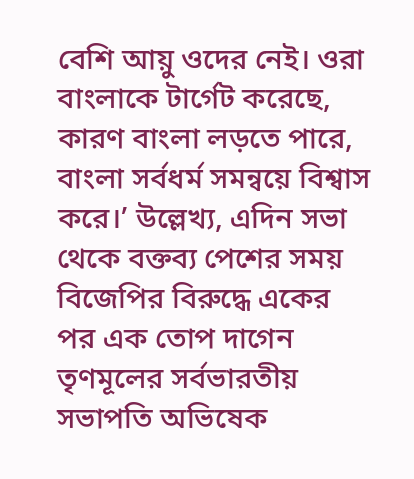বেশি আয়ু ওদের নেই। ওরা বাংলাকে টার্গেট করেছে, কারণ বাংলা লড়তে পারে, বাংলা সর্বধর্ম সমন্বয়ে বিশ্বাস করে।’ উল্লেখ্য, এদিন সভা থেকে বক্তব্য পেশের সময় বিজেপির বিরুদ্ধে একের পর এক তোপ দাগেন তৃণমূলের সর্বভারতীয় সভাপতি অভিষেক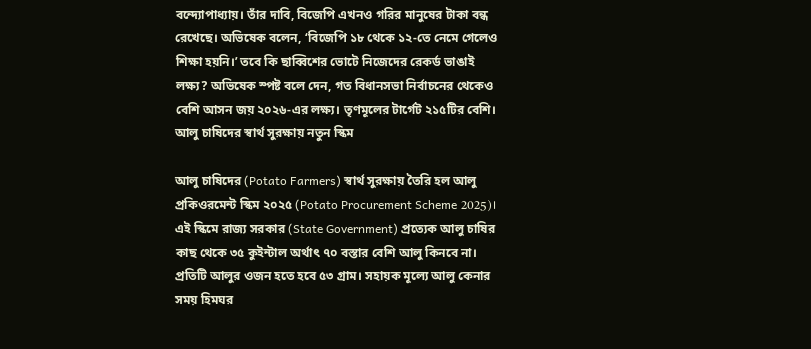বন্দ্যোপাধ্যায়। তাঁর দাবি, বিজেপি এখনও গরির মানুষের টাকা বন্ধ রেখেছে। অভিষেক বলেন, ‘বিজেপি ১৮ থেকে ১২-তে নেমে গেলেও শিক্ষা হয়নি।’ তবে কি ছাব্বিশের ভোটে নিজেদের রেকর্ড ভাঙাই লক্ষ্য? অভিষেক স্পষ্ট বলে দেন, গত বিধানসভা নির্বাচনের থেকেও বেশি আসন জয় ২০২৬-এর লক্ষ্য। তৃণমূলের টার্গেট ২১৫টির বেশি।
আলু চাষিদের স্বার্থ সুরক্ষায় নতুন স্কিম

আলু চাষিদের (Potato Farmers) স্বার্থ সুরক্ষায় তৈরি হল আলু প্রকিওরমেন্ট স্কিম ২০২৫ (Potato Procurement Scheme 2025)। এই স্কিমে রাজ্য সরকার (State Government) প্রত্যেক আলু চাষির কাছ থেকে ৩৫ কুইন্টাল অর্থাৎ ৭০ বস্তার বেশি আলু কিনবে না। প্রতিটি আলুর ওজন হতে হবে ৫৩ গ্রাম। সহায়ক মূল্যে আলু কেনার সময় হিমঘর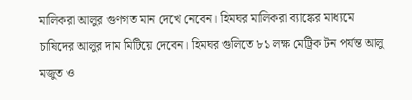মালিকরা আলুর গুণগত মান দেখে নেবেন। হিমঘর মালিকরা ব্যাঙ্কের মাধ্যমে চাষিদের আলুর দাম মিটিয়ে দেবেন। হিমঘর গুলিতে ৮১ লক্ষ মেট্রিক টন পর্যন্ত আলু মজুত ও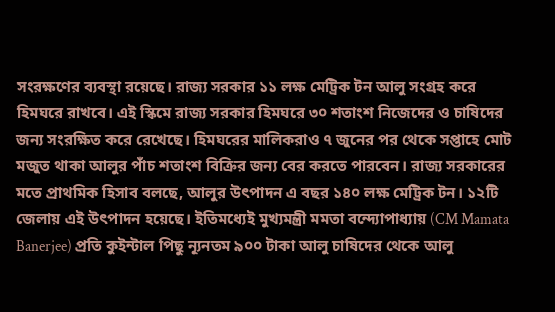সংরক্ষণের ব্যবস্থা রয়েছে। রাজ্য সরকার ১১ লক্ষ মেট্রিক টন আলু সংগ্রহ করে হিমঘরে রাখবে। এই স্কিমে রাজ্য সরকার হিমঘরে ৩০ শতাংশ নিজেদের ও চাষিদের জন্য সংরক্ষিত করে রেখেছে। হিমঘরের মালিকরাও ৭ জুনের পর থেকে সপ্তাহে মোট মজুত থাকা আলুর পাঁচ শতাংশ বিক্রির জন্য বের করতে পারবেন। রাজ্য সরকারের মতে প্রাথমিক হিসাব বলছে, আলুর উৎপাদন এ বছর ১৪০ লক্ষ মেট্রিক টন। ১২টি জেলায় এই উৎপাদন হয়েছে। ইতিমধ্যেই মুখ্যমন্ত্রী মমতা বন্দ্যোপাধ্যায় (CM Mamata Banerjee) প্রতি কুইন্টাল পিছু ন্যূনতম ৯০০ টাকা আলু চাষিদের থেকে আলু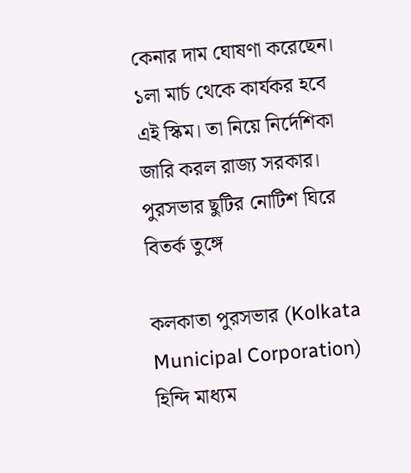কেনার দাম ঘোষণা করেছেন। ১লা মার্চ থেকে কার্যকর হবে এই স্কিম। তা নিয়ে নির্দেশিকা জারি করল রাজ্য সরকার।
পুরসভার ছুটির নোটিশ ঘিরে বিতর্ক তুঙ্গে

কলকাতা পুরসভার (Kolkata Municipal Corporation) হিন্দি মাধ্যম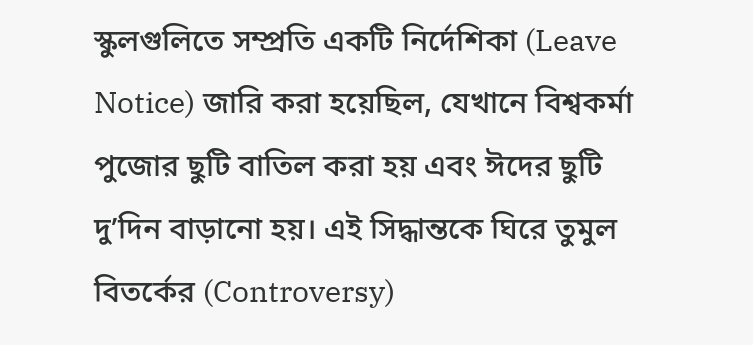স্কুলগুলিতে সম্প্রতি একটি নির্দেশিকা (Leave Notice) জারি করা হয়েছিল, যেখানে বিশ্বকর্মা পুজোর ছুটি বাতিল করা হয় এবং ঈদের ছুটি দু’দিন বাড়ানো হয়। এই সিদ্ধান্তকে ঘিরে তুমুল বিতর্কের (Controversy)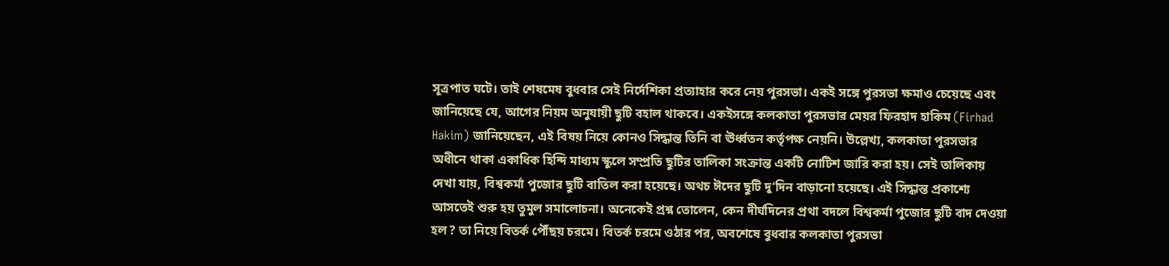সূত্রপাত ঘটে। তাই শেষমেষ বুধবার সেই নির্দেশিকা প্রত্যাহার করে নেয় পুরসভা। একই সঙ্গে পুরসভা ক্ষমাও চেয়েছে এবং জানিয়েছে যে, আগের নিয়ম অনুযায়ী ছুটি বহাল থাকবে। একইসঙ্গে কলকাতা পুরসভার মেয়র ফিরহাদ হাকিম (Firhad Hakim) জানিয়েছেন, এই বিষয় নিয়ে কোনও সিদ্ধান্ত তিনি বা ঊর্ধ্বতন কর্তৃপক্ষ নেয়নি। উল্লেখ্য, কলকাতা পুরসভার অধীনে থাকা একাধিক হিন্দি মাধ্যম স্কুলে সম্প্রতি ছুটির তালিকা সংক্রান্ত একটি নোটিশ জারি করা হয়। সেই তালিকায় দেখা যায়, বিশ্বকর্মা পুজোর ছুটি বাতিল করা হয়েছে। অথচ ঈদের ছুটি দু’দিন বাড়ানো হয়েছে। এই সিদ্ধান্ত প্রকাশ্যে আসতেই শুরু হয় তুমুল সমালোচনা। অনেকেই প্রশ্ন তোলেন, কেন দীর্ঘদিনের প্রথা বদলে বিশ্বকর্মা পুজোর ছুটি বাদ দেওয়া হল? তা নিয়ে বিতর্ক পৌঁছয় চরমে। বিতর্ক চরমে ওঠার পর, অবশেষে বুধবার কলকাতা পুরসভা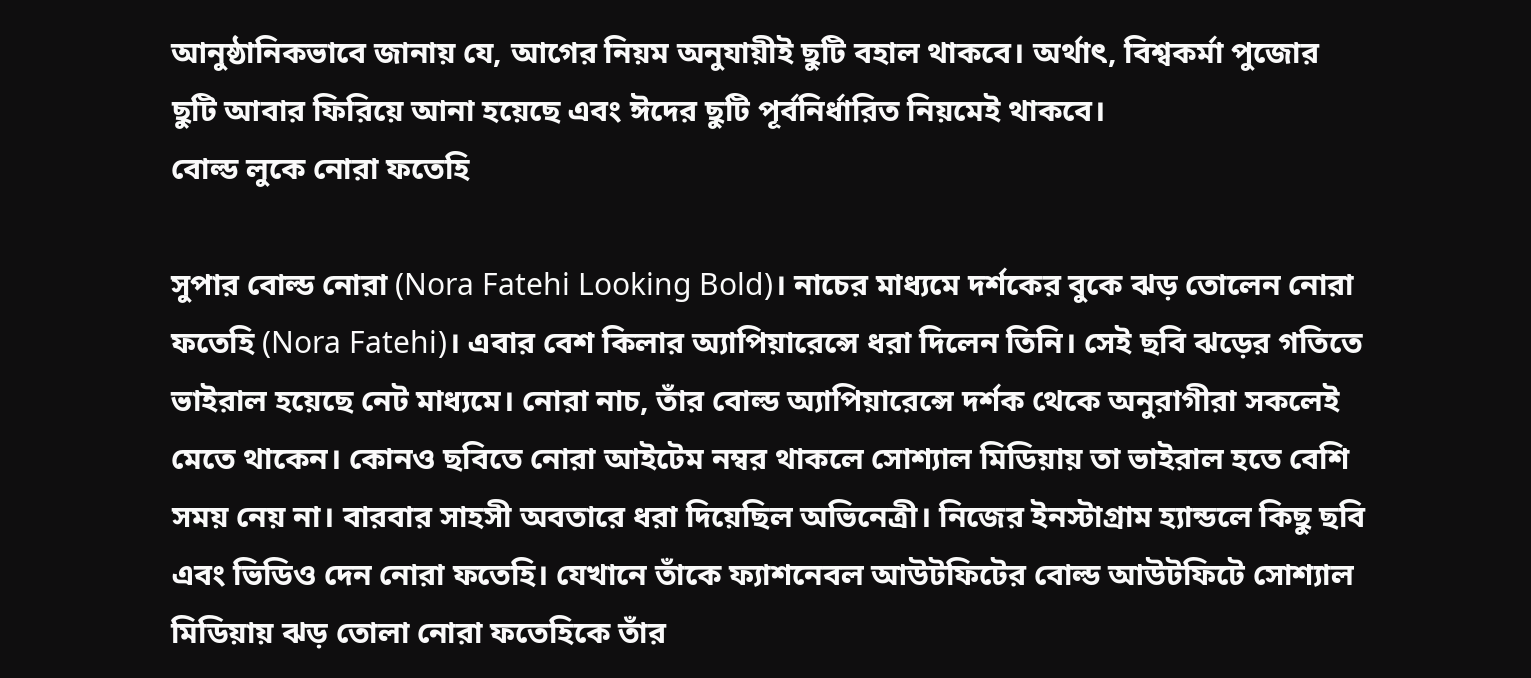আনুষ্ঠানিকভাবে জানায় যে, আগের নিয়ম অনুযায়ীই ছুটি বহাল থাকবে। অর্থাৎ, বিশ্বকর্মা পুজোর ছুটি আবার ফিরিয়ে আনা হয়েছে এবং ঈদের ছুটি পূর্বনির্ধারিত নিয়মেই থাকবে।
বোল্ড লুকে নোরা ফতেহি

সুপার বোল্ড নোরা (Nora Fatehi Looking Bold)। নাচের মাধ্যমে দর্শকের বুকে ঝড় তোলেন নোরা ফতেহি (Nora Fatehi)। এবার বেশ কিলার অ্যাপিয়ারেন্সে ধরা দিলেন তিনি। সেই ছবি ঝড়ের গতিতে ভাইরাল হয়েছে নেট মাধ্যমে। নোরা নাচ, তাঁর বোল্ড অ্যাপিয়ারেন্সে দর্শক থেকে অনুরাগীরা সকলেই মেতে থাকেন। কোনও ছবিতে নোরা আইটেম নম্বর থাকলে সোশ্যাল মিডিয়ায় তা ভাইরাল হতে বেশি সময় নেয় না। বারবার সাহসী অবতারে ধরা দিয়েছিল অভিনেত্রী। নিজের ইনস্টাগ্রাম হ্যান্ডলে কিছু ছবি এবং ভিডিও দেন নোরা ফতেহি। যেখানে তাঁকে ফ্যাশনেবল আউটফিটের বোল্ড আউটফিটে সোশ্যাল মিডিয়ায় ঝড় তোলা নোরা ফতেহিকে তাঁর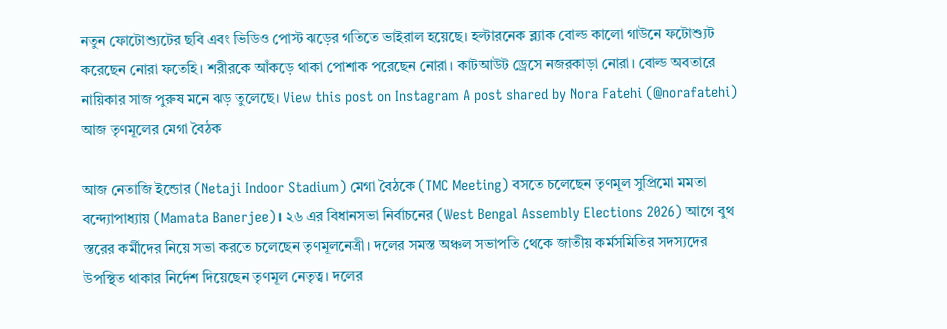নতুন ফোটোশ্যুটের ছবি এবং ভিডিও পোস্ট ঝড়ের গতিতে ভাইরাল হয়েছে। হল্টারনেক ব্ল্যাক বোল্ড কালো গাউনে ফটোশ্যুট করেছেন নোরা ফতেহি। শরীরকে আঁকড়ে থাকা পোশাক পরেছেন নোরা। কাটআউট ড্রেসে নজরকাড়া নোরা। বোল্ড অবতারে নায়িকার সাজ পুরুষ মনে ঝড় তুলেছে। View this post on Instagram A post shared by Nora Fatehi (@norafatehi)
আজ তৃণমূলের মেগা বৈঠক

আজ নেতাজি ইন্ডোর (Netaji Indoor Stadium) মেগা বৈঠকে (TMC Meeting) বসতে চলেছেন তৃণমূল সুপ্রিমো মমতা বন্দ্যোপাধ্যায় (Mamata Banerjee)। ২৬ এর বিধানসভা নির্বাচনের (West Bengal Assembly Elections 2026) আগে বুথ স্তরের কর্মীদের নিয়ে সভা করতে চলেছেন তৃণমূলনেত্রী। দলের সমস্ত অঞ্চল সভাপতি থেকে জাতীয় কর্মসমিতির সদস্যদের উপস্থিত থাকার নির্দেশ দিয়েছেন তৃণমূল নেতৃত্ব। দলের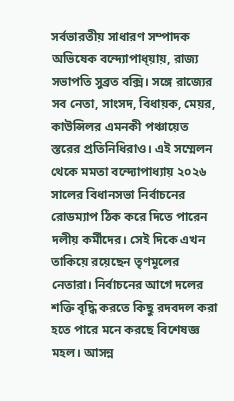সর্বভারতীয় সাধারণ সম্পাদক অভিষেক বন্দ্যোপাধ্য়ায়, রাজ্য সভাপতি সুব্রত বক্সি। সঙ্গে রাজ্যের সব নেতা, সাংসদ, বিধায়ক, মেয়র, কাউন্সিলর এমনকী পঞ্চায়েত স্তরের প্রতিনিধিরাও। এই সম্মেলন থেকে মমতা বন্দ্যোপাধ্যায় ২০২৬ সালের বিধানসভা নির্বাচনের রোডম্যাপ ঠিক করে দিতে পারেন দলীয় কর্মীদের। সেই দিকে এখন তাকিয়ে রয়েছেন তৃণমূলের নেতারা। নির্বাচনের আগে দলের শক্তি বৃদ্ধি করতে কিছু রদবদল করা হতে পারে মনে করছে বিশেষজ্ঞ মহল। আসন্ন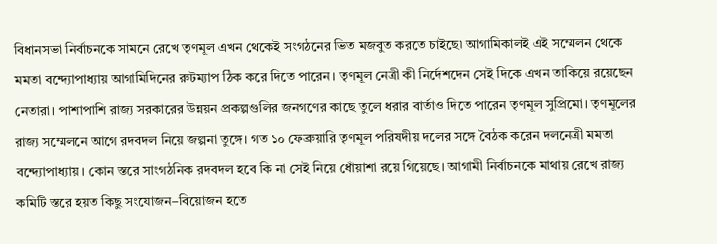বিধানসভা নির্বাচনকে সামনে রেখে তৃণমূল এখন থেকেই সংগঠনের ভিত মজবুত করতে চাইছে৷ আগামিকালই এই সম্মেলন থেকে মমতা বন্দ্যোপাধ্যায় আগামিদিনের রুটম্যাপ ঠিক করে দিতে পারেন। তৃণমূল নেত্রী কী নির্দেশদেন সেই দিকে এখন তাকিয়ে রয়েছেন নেতারা। পাশাপাশি রাজ্য সরকারের উন্নয়ন প্রকল্পগুলির জনগণের কাছে তুলে ধরার বার্তাও দিতে পারেন তৃণমূল সুপ্রিমো। তৃণমূলের রাজ্য সম্মেলনে আগে রদবদল নিয়ে জল্পনা তুঙ্গে। গত ১০ ফেব্রুয়ারি তৃণমূল পরিষদীয় দলের সঙ্গে বৈঠক করেন দলনেত্রী মমতা বন্দ্যোপাধ্যায়। কোন স্তরে সাংগঠনিক রদবদল হবে কি না সেই নিয়ে ধোঁয়াশা রয়ে গিয়েছে। আগামী নির্বাচনকে মাথায় রেখে রাজ্য কমিটি স্তরে হয়ত কিছু সংযোজন–বিয়োজন হতে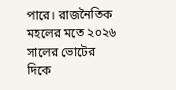পারে। রাজনৈতিক মহলের মতে ২০২৬ সালের ভোটের দিকে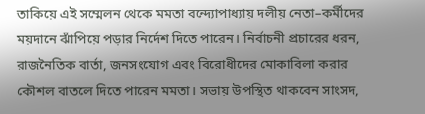তাকিয়ে এই সম্মেলন থেকে মমতা বন্দ্যোপাধ্যায় দলীয় নেতা–কর্মীদের ময়দানে ঝাঁপিয়ে পড়ার নির্দেশ দিতে পারেন। নির্বাচনী প্রচারের ধরন, রাজনৈতিক বার্তা, জনসংযোগ এবং বিরোধীদের মোকাবিলা করার কৌশল বাতলে দিতে পারেন মমতা। সভায় উপস্থিত থাকবেন সাংসদ,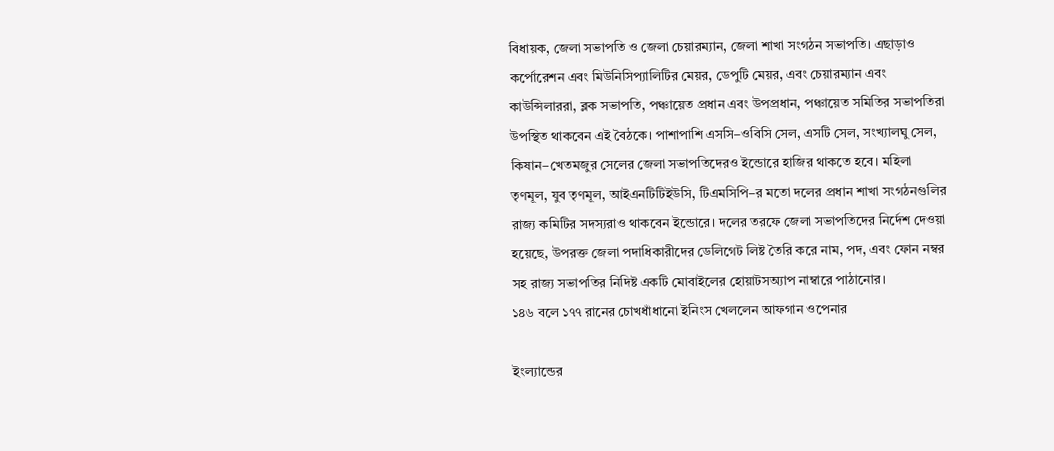বিধায়ক, জেলা সভাপতি ও জেলা চেয়ারম্যান, জেলা শাখা সংগঠন সভাপতি। এছাড়াও কর্পোরেশন এবং মিউনিসিপ্যালিটির মেয়র, ডেপুটি মেয়র, এবং চেয়ারম্যান এবং কাউন্সিলাররা, ব্লক সভাপতি, পঞ্চায়েত প্রধান এবং উপপ্রধান, পঞ্চায়েত সমিতির সভাপতিরা উপস্থিত থাকবেন এই বৈঠকে। পাশাপাশি এসসি–ওবিসি সেল, এসটি সেল, সংখ্যালঘু সেল, কিষান–খেতমজুর সেলের জেলা সভাপতিদেরও ইন্ডোরে হাজির থাকতে হবে। মহিলা তৃণমূল, যুব তৃণমূল, আইএনটিটিইউসি, টিএমসিপি–র মতো দলের প্রধান শাখা সংগঠনগুলির রাজ্য কমিটির সদস্যরাও থাকবেন ইন্ডোরে। দলের তরফে জেলা সভাপতিদের নির্দেশ দেওয়া হয়েছে, উপরক্ত জেলা পদাধিকারীদের ডেলিগেট লিষ্ট তৈরি করে নাম, পদ, এবং ফোন নম্বর সহ রাজ্য সভাপতির নিদিষ্ট একটি মোবাইলের হোয়াটসঅ্যাপ নাম্বারে পাঠানোর।
১৪৬ বলে ১৭৭ রানের চোখধাঁধানো ইনিংস খেললেন আফগান ওপেনার

ইংল্যান্ডের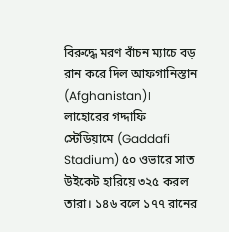বিরুদ্ধে মরণ বাঁচন ম্যাচে বড় রান করে দিল আফগানিস্তান (Afghanistan)। লাহোরের গদ্দাফি স্টেডিয়ামে (Gaddafi Stadium) ৫০ ওভারে সাত উইকেট হারিয়ে ৩২৫ করল তারা। ১৪৬ বলে ১৭৭ রানের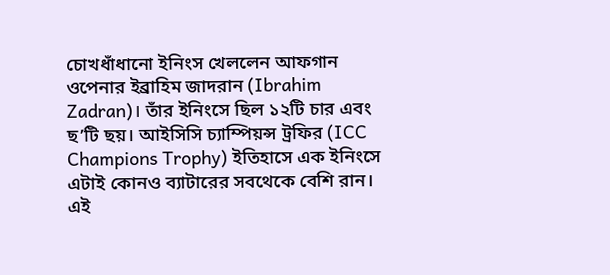চোখধাঁধানো ইনিংস খেললেন আফগান ওপেনার ইব্রাহিম জাদরান (Ibrahim Zadran)। তাঁর ইনিংসে ছিল ১২টি চার এবং ছ’টি ছয়। আইসিসি চ্যাম্পিয়ন্স ট্রফির (ICC Champions Trophy) ইতিহাসে এক ইনিংসে এটাই কোনও ব্যাটারের সবথেকে বেশি রান। এই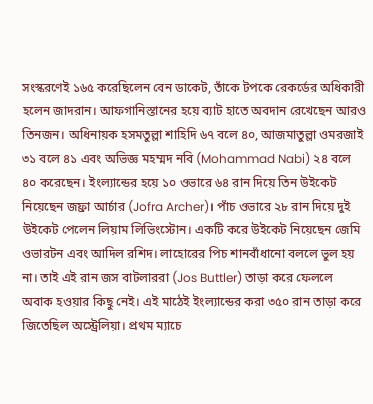সংস্করণেই ১৬৫ করেছিলেন বেন ডাকেট, তাঁকে টপকে রেকর্ডের অধিকারী হলেন জাদরান। আফগানিস্তানের হয়ে ব্যাট হাতে অবদান রেখেছেন আরও তিনজন। অধিনায়ক হসমতুল্লা শাহিদি ৬৭ বলে ৪০, আজমাতুল্লা ওমরজাই ৩১ বলে ৪১ এবং অভিজ্ঞ মহম্মদ নবি (Mohammad Nabi) ২৪ বলে ৪০ করেছেন। ইংল্যান্ডের হয়ে ১০ ওভারে ৬৪ রান দিয়ে তিন উইকেট নিয়েছেন জফ্রা আর্চার (Jofra Archer)। পাঁচ ওভারে ২৮ রান দিয়ে দুই উইকেট পেলেন লিয়াম লিভিংস্টোন। একটি করে উইকেট নিয়েছেন জেমি ওভারটন এবং আদিল রশিদ। লাহোরের পিচ শানবাঁধানো বললে ভুল হয় না। তাই এই রান জস বাটলাররা (Jos Buttler) তাড়া করে ফেললে অবাক হওয়ার কিছু নেই। এই মাঠেই ইংল্যান্ডের করা ৩৫০ রান তাড়া করে জিতেছিল অস্ট্রেলিয়া। প্রথম ম্যাচে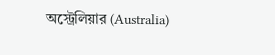অস্ট্রেলিয়ার (Australia)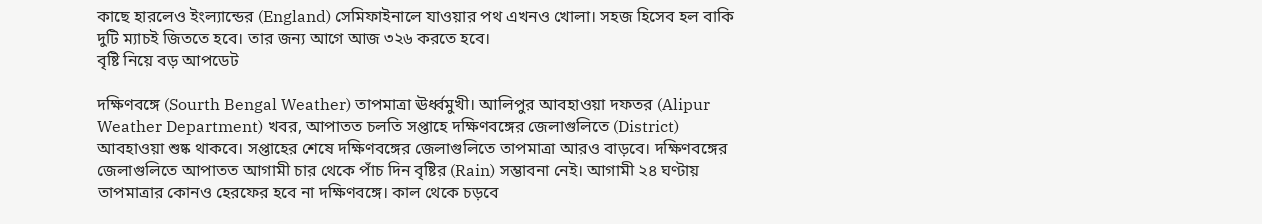কাছে হারলেও ইংল্যান্ডের (England) সেমিফাইনালে যাওয়ার পথ এখনও খোলা। সহজ হিসেব হল বাকি দুটি ম্যাচই জিততে হবে। তার জন্য আগে আজ ৩২৬ করতে হবে।
বৃষ্টি নিয়ে বড় আপডেট

দক্ষিণবঙ্গে (Sourth Bengal Weather) তাপমাত্রা ঊর্ধ্বমুখী। আলিপুর আবহাওয়া দফতর (Alipur Weather Department) খবর, আপাতত চলতি সপ্তাহে দক্ষিণবঙ্গের জেলাগুলিতে (District) আবহাওয়া শুষ্ক থাকবে। সপ্তাহের শেষে দক্ষিণবঙ্গের জেলাগুলিতে তাপমাত্রা আরও বাড়বে। দক্ষিণবঙ্গের জেলাগুলিতে আপাতত আগামী চার থেকে পাঁচ দিন বৃষ্টির (Rain) সম্ভাবনা নেই। আগামী ২৪ ঘণ্টায় তাপমাত্রার কোনও হেরফের হবে না দক্ষিণবঙ্গে। কাল থেকে চড়বে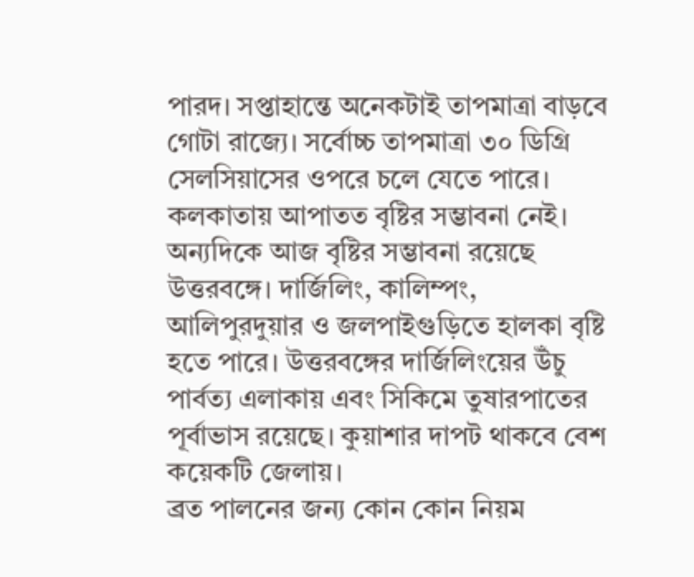পারদ। সপ্তাহান্তে অনেকটাই তাপমাত্রা বাড়বে গোটা রাজ্যে। সর্বোচ্চ তাপমাত্রা ৩০ ডিগ্রি সেলসিয়াসের ওপরে চলে যেতে পারে। কলকাতায় আপাতত বৃষ্টির সম্ভাবনা নেই। অন্যদিকে আজ বৃষ্টির সম্ভাবনা রয়েছে উত্তরবঙ্গে। দার্জিলিং, কালিম্পং, আলিপুরদুয়ার ও জলপাইগুড়িতে হালকা বৃষ্টি হতে পারে। উত্তরবঙ্গের দার্জিলিংয়ের উঁচু পার্বত্য এলাকায় এবং সিকিমে তুষারপাতের পূর্বাভাস রয়েছে। কুয়াশার দাপট থাকবে বেশ কয়েকটি জেলায়।
ব্রত পালনের জন্য কোন কোন নিয়ম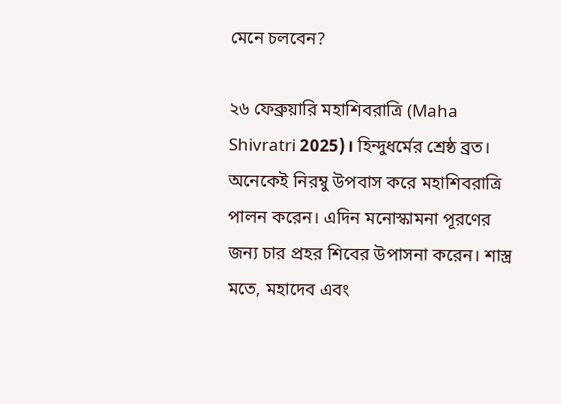মেনে চলবেন?

২৬ ফেব্রুয়ারি মহাশিবরাত্রি (Maha Shivratri 2025)। হিন্দুধর্মের শ্রেষ্ঠ ব্রত। অনেকেই নিরম্বু উপবাস করে মহাশিবরাত্রি পালন করেন। এদিন মনোস্কামনা পূরণের জন্য চার প্রহর শিবের উপাসনা করেন। শাস্ত্র মতে, মহাদেব এবং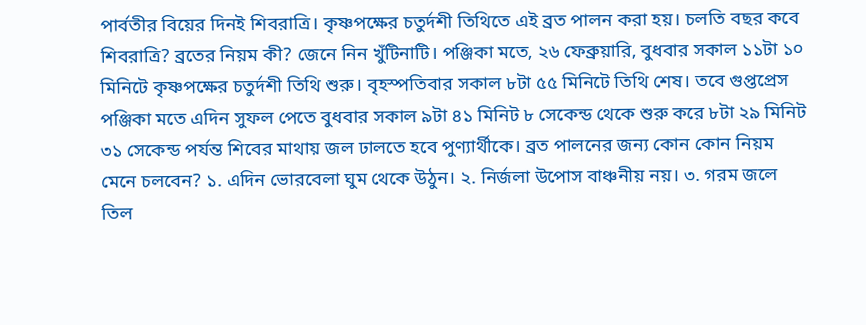পার্বতীর বিয়ের দিনই শিবরাত্রি। কৃষ্ণপক্ষের চতুর্দশী তিথিতে এই ব্রত পালন করা হয়। চলতি বছর কবে শিবরাত্রি? ব্রতের নিয়ম কী? জেনে নিন খুঁটিনাটি। পঞ্জিকা মতে, ২৬ ফেব্রুয়ারি, বুধবার সকাল ১১টা ১০ মিনিটে কৃষ্ণপক্ষের চতুর্দশী তিথি শুরু। বৃহস্পতিবার সকাল ৮টা ৫৫ মিনিটে তিথি শেষ। তবে গুপ্তপ্রেস পঞ্জিকা মতে এদিন সুফল পেতে বুধবার সকাল ৯টা ৪১ মিনিট ৮ সেকেন্ড থেকে শুরু করে ৮টা ২৯ মিনিট ৩১ সেকেন্ড পর্যন্ত শিবের মাথায় জল ঢালতে হবে পুণ্যার্থীকে। ব্রত পালনের জন্য কোন কোন নিয়ম মেনে চলবেন? ১. এদিন ভোরবেলা ঘুম থেকে উঠুন। ২. নির্জলা উপোস বাঞ্চনীয় নয়। ৩. গরম জলে তিল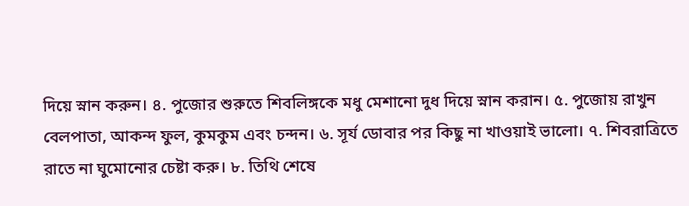দিয়ে স্নান করুন। ৪. পুজোর শুরুতে শিবলিঙ্গকে মধু মেশানো দুধ দিয়ে স্নান করান। ৫. পুজোয় রাখুন বেলপাতা, আকন্দ ফুল, কুমকুম এবং চন্দন। ৬. সূর্য ডোবার পর কিছু না খাওয়াই ভালো। ৭. শিবরাত্রিতে রাতে না ঘুমোনোর চেষ্টা করু। ৮. তিথি শেষে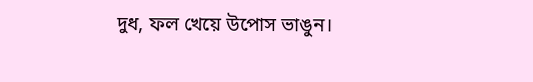দুধ, ফল খেয়ে উপোস ভাঙুন।